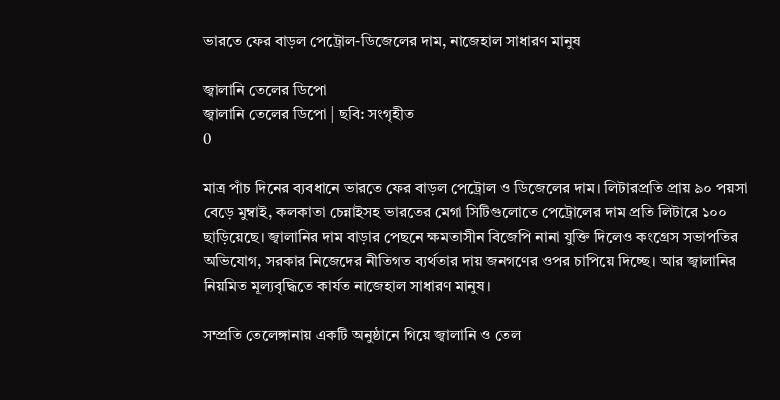ভারতে ফের বাড়ল পেট্রোল-ডিজেলের দাম, নাজেহাল সাধারণ মানুষ

জ্বালানি তেলের ডিপো
জ্বালানি তেলের ডিপো | ছবি: সংগৃহীত
0

মাত্র পাঁচ দিনের ব্যবধানে ভারতে ফের বাড়ল পেট্রোল ও ডিজেলের দাম। লিটারপ্রতি প্রায় ৯০ পয়সা বেড়ে মুম্বাই, কলকাতা চেন্নাইসহ ভারতের মেগা সিটিগুলোতে পেট্রোলের দাম প্রতি লিটারে ১০০ ছাড়িয়েছে। জ্বালানির দাম বাড়ার পেছনে ক্ষমতাসীন বিজেপি নানা যুক্তি দিলেও কংগ্রেস সভাপতির অভিযোগ, সরকার নিজেদের নীতিগত ব্যর্থতার দায় জনগণের ওপর চাপিয়ে দিচ্ছে। আর জ্বালানির নিয়মিত মূল্যবৃদ্ধিতে কার্যত নাজেহাল সাধারণ মানুষ।

সম্প্রতি তেলেঙ্গানায় একটি অনুষ্ঠানে গিয়ে জ্বালানি ও তেল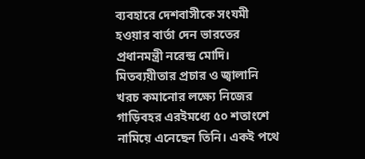ব্যবহারে দেশবাসীকে সংযমী হওয়ার বার্তা দেন ভারতের প্রধানমন্ত্রী নরেন্দ্র মোদি। মিতব্যয়ীতার প্রচার ও জ্বালানি খরচ কমানোর লক্ষ্যে নিজের গাড়িবহর এরইমধ্যে ৫০ শতাংশে নামিয়ে এনেছেন তিনি। একই পথে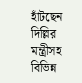হাঁটছেন দিল্লির মন্ত্রীসহ বিভিন্ন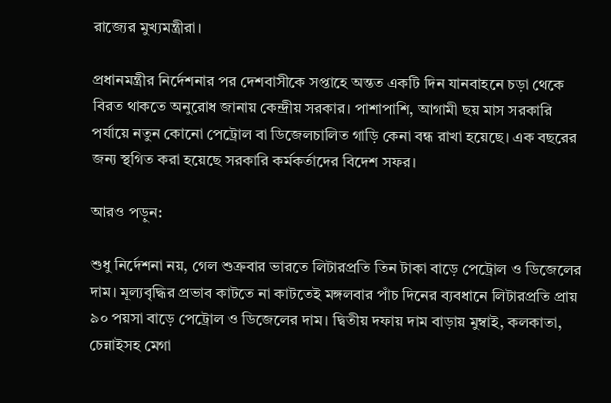রাজ্যের মুখ্যমন্ত্রীরা।

প্রধানমন্ত্রীর নির্দেশনার পর দেশবাসীকে সপ্তাহে অন্তত একটি দিন যানবাহনে চড়া থেকে বিরত থাকতে অনুরোধ জানায় কেন্দ্রীয় সরকার। পাশাপাশি, আগামী ছয় মাস সরকারি পর্যায়ে নতুন কোনো পেট্রোল বা ডিজেলচালিত গাড়ি কেনা বন্ধ রাখা হয়েছে। এক বছরের জন্য স্থগিত করা হয়েছে সরকারি কর্মকর্তাদের বিদেশ সফর।

আরও পড়ুন:

শুধু নির্দেশনা নয়, গেল শুক্রবার ভারতে লিটারপ্রতি তিন টাকা বাড়ে পেট্রোল ও ডিজেলের দাম। মূল্যবৃদ্ধির প্রভাব কাটতে না কাটতেই মঙ্গলবার পাঁচ দিনের ব্যবধানে লিটারপ্রতি প্রায় ৯০ পয়সা বাড়ে পেট্রোল ও ডিজেলের দাম। দ্বিতীয় দফায় দাম বাড়ায় মুম্বাই, কলকাতা, চেন্নাইসহ মেগা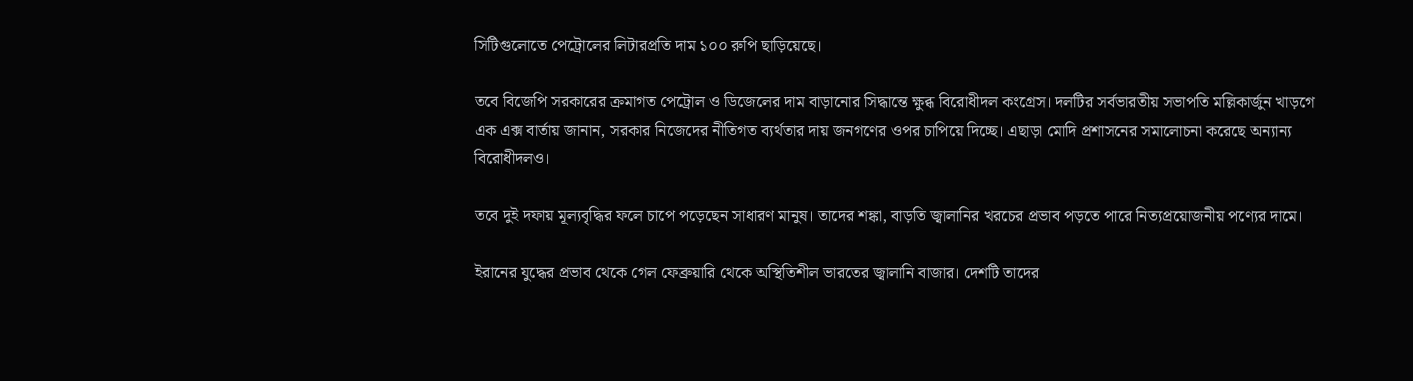সিটিগুলোতে পেট্রোলের লিটারপ্রতি দাম ১০০ রুপি ছাড়িয়েছে।

তবে বিজেপি সরকারের ক্রমাগত পেট্রোল ও ডিজেলের দাম বাড়ানোর সিদ্ধান্তে ক্ষুব্ধ বিরোধীদল কংগ্রেস। দলটির সর্বভারতীয় সভাপতি মল্লিকার্জুন খাড়গে এক এক্স বার্তায় জানান, সরকার নিজেদের নীতিগত ব্যর্থতার দায় জনগণের ওপর চাপিয়ে দিচ্ছে। এছাড়া মোদি প্রশাসনের সমালোচনা করেছে অন্যান্য বিরোধীদলও।

তবে দুই দফায় মূল্যবৃদ্ধির ফলে চাপে পড়েছেন সাধারণ মানুষ। তাদের শঙ্কা, বাড়তি জ্বালানির খরচের প্রভাব পড়তে পারে নিত্যপ্রয়োজনীয় পণ্যের দামে।

ইরানের যুদ্ধের প্রভাব থেকে গেল ফেব্রুয়ারি থেকে অস্থিতিশীল ভারতের জ্বালানি বাজার। দেশটি তাদের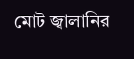মোট জ্বালানির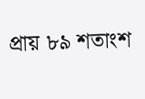প্রায় ৮৯ শতাংশ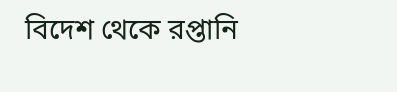বিদেশ থেকে রপ্তানি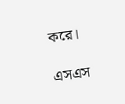করে।

এসএস